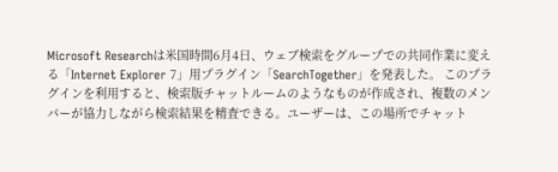Microsoft Researchは米国時間6月4日、ウェブ検索をグループでの共同作業に変える「Internet Explorer 7」用プラグイン「SearchTogether」を発表した。 このプラグインを利用すると、検索版チャットルームのようなものが作成され、複数のメンバーが協力しながら検索結果を精査できる。ユーザーは、この場所でチャット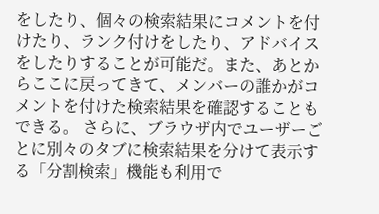をしたり、個々の検索結果にコメントを付けたり、ランク付けをしたり、アドバイスをしたりすることが可能だ。また、あとからここに戻ってきて、メンバーの誰かがコメントを付けた検索結果を確認することもできる。 さらに、ブラウザ内でユーザーごとに別々のタブに検索結果を分けて表示する「分割検索」機能も利用で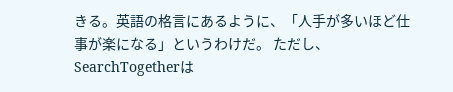きる。英語の格言にあるように、「人手が多いほど仕事が楽になる」というわけだ。 ただし、SearchTogetherは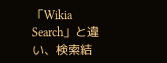「Wikia Search」と違い、検索結